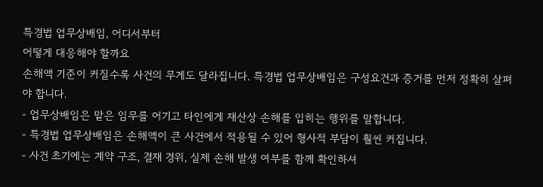특경법 업무상배임, 어디서부터
어떻게 대응해야 할까요
손해액 기준이 커질수록 사건의 무게도 달라집니다. 특경법 업무상배임은 구성요건과 증거를 먼저 정확히 살펴야 합니다.
- 업무상배임은 맡은 임무를 어기고 타인에게 재산상 손해를 입히는 행위를 말합니다.
- 특경법 업무상배임은 손해액이 큰 사건에서 적용될 수 있어 형사적 부담이 훨씬 커집니다.
- 사건 초기에는 계약 구조, 결재 경위, 실제 손해 발생 여부를 함께 확인하셔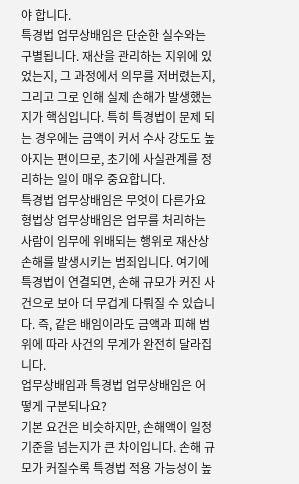야 합니다.
특경법 업무상배임은 단순한 실수와는 구별됩니다. 재산을 관리하는 지위에 있었는지, 그 과정에서 의무를 저버렸는지, 그리고 그로 인해 실제 손해가 발생했는지가 핵심입니다. 특히 특경법이 문제 되는 경우에는 금액이 커서 수사 강도도 높아지는 편이므로, 초기에 사실관계를 정리하는 일이 매우 중요합니다.
특경법 업무상배임은 무엇이 다른가요
형법상 업무상배임은 업무를 처리하는 사람이 임무에 위배되는 행위로 재산상 손해를 발생시키는 범죄입니다. 여기에 특경법이 연결되면, 손해 규모가 커진 사건으로 보아 더 무겁게 다뤄질 수 있습니다. 즉, 같은 배임이라도 금액과 피해 범위에 따라 사건의 무게가 완전히 달라집니다.
업무상배임과 특경법 업무상배임은 어떻게 구분되나요?
기본 요건은 비슷하지만, 손해액이 일정 기준을 넘는지가 큰 차이입니다. 손해 규모가 커질수록 특경법 적용 가능성이 높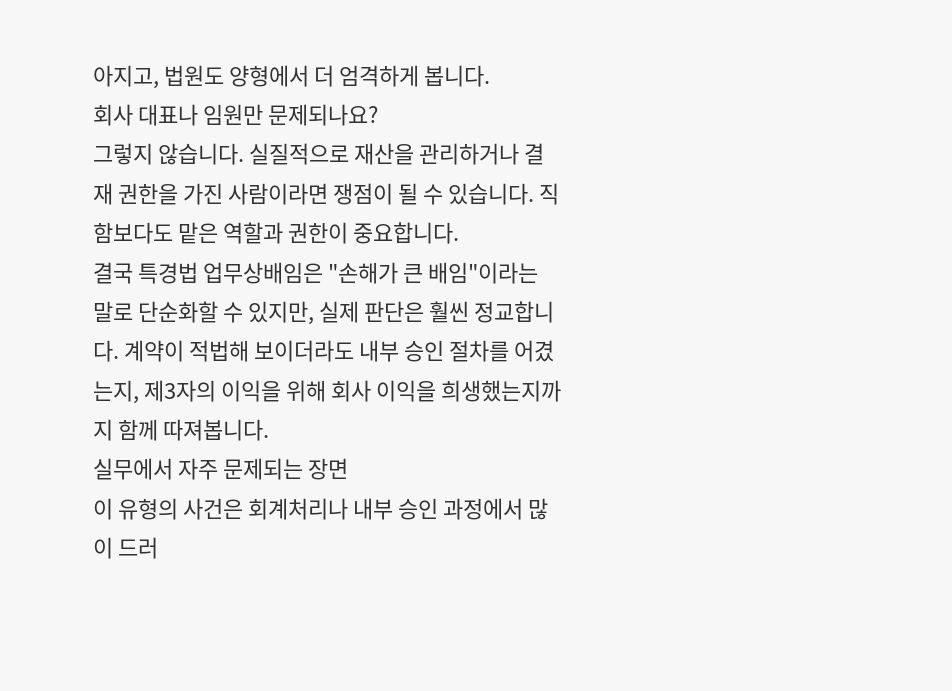아지고, 법원도 양형에서 더 엄격하게 봅니다.
회사 대표나 임원만 문제되나요?
그렇지 않습니다. 실질적으로 재산을 관리하거나 결재 권한을 가진 사람이라면 쟁점이 될 수 있습니다. 직함보다도 맡은 역할과 권한이 중요합니다.
결국 특경법 업무상배임은 "손해가 큰 배임"이라는 말로 단순화할 수 있지만, 실제 판단은 훨씬 정교합니다. 계약이 적법해 보이더라도 내부 승인 절차를 어겼는지, 제3자의 이익을 위해 회사 이익을 희생했는지까지 함께 따져봅니다.
실무에서 자주 문제되는 장면
이 유형의 사건은 회계처리나 내부 승인 과정에서 많이 드러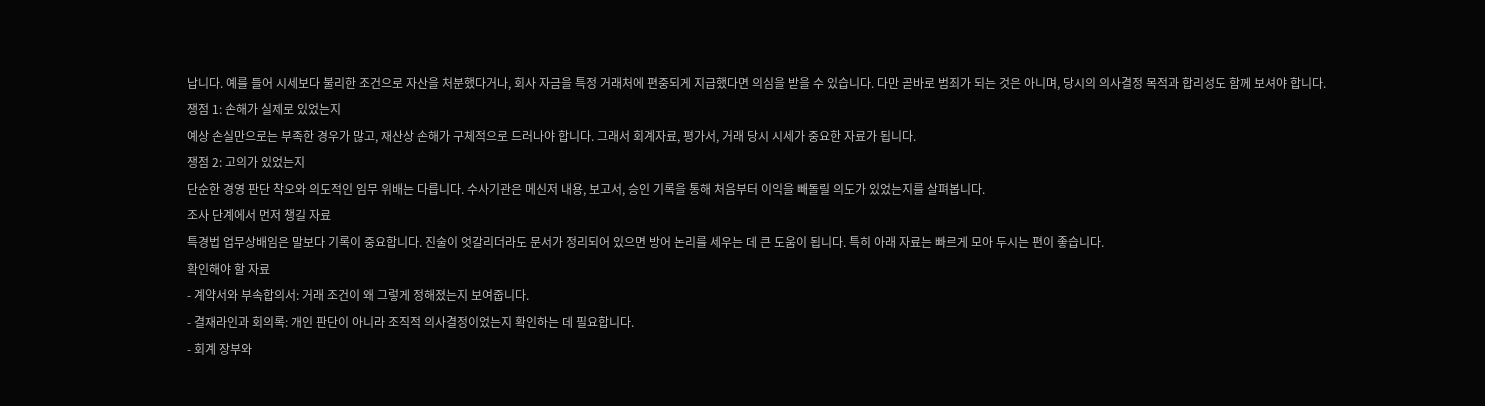납니다. 예를 들어 시세보다 불리한 조건으로 자산을 처분했다거나, 회사 자금을 특정 거래처에 편중되게 지급했다면 의심을 받을 수 있습니다. 다만 곧바로 범죄가 되는 것은 아니며, 당시의 의사결정 목적과 합리성도 함께 보셔야 합니다.
쟁점 1: 손해가 실제로 있었는지
예상 손실만으로는 부족한 경우가 많고, 재산상 손해가 구체적으로 드러나야 합니다. 그래서 회계자료, 평가서, 거래 당시 시세가 중요한 자료가 됩니다.
쟁점 2: 고의가 있었는지
단순한 경영 판단 착오와 의도적인 임무 위배는 다릅니다. 수사기관은 메신저 내용, 보고서, 승인 기록을 통해 처음부터 이익을 빼돌릴 의도가 있었는지를 살펴봅니다.
조사 단계에서 먼저 챙길 자료
특경법 업무상배임은 말보다 기록이 중요합니다. 진술이 엇갈리더라도 문서가 정리되어 있으면 방어 논리를 세우는 데 큰 도움이 됩니다. 특히 아래 자료는 빠르게 모아 두시는 편이 좋습니다.
확인해야 할 자료
- 계약서와 부속합의서: 거래 조건이 왜 그렇게 정해졌는지 보여줍니다.
- 결재라인과 회의록: 개인 판단이 아니라 조직적 의사결정이었는지 확인하는 데 필요합니다.
- 회계 장부와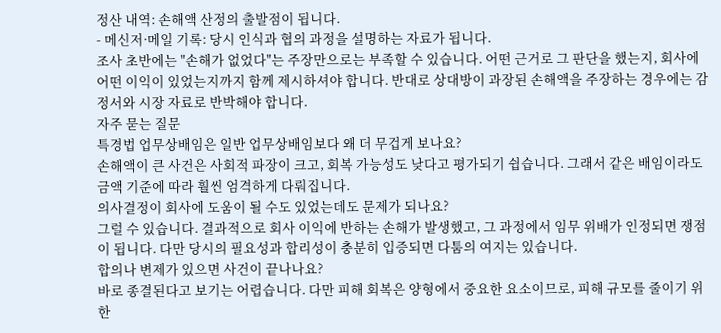정산 내역: 손해액 산정의 출발점이 됩니다.
- 메신저·메일 기록: 당시 인식과 협의 과정을 설명하는 자료가 됩니다.
조사 초반에는 "손해가 없었다"는 주장만으로는 부족할 수 있습니다. 어떤 근거로 그 판단을 했는지, 회사에 어떤 이익이 있었는지까지 함께 제시하셔야 합니다. 반대로 상대방이 과장된 손해액을 주장하는 경우에는 감정서와 시장 자료로 반박해야 합니다.
자주 묻는 질문
특경법 업무상배임은 일반 업무상배임보다 왜 더 무겁게 보나요?
손해액이 큰 사건은 사회적 파장이 크고, 회복 가능성도 낮다고 평가되기 쉽습니다. 그래서 같은 배임이라도 금액 기준에 따라 훨씬 엄격하게 다뤄집니다.
의사결정이 회사에 도움이 될 수도 있었는데도 문제가 되나요?
그럴 수 있습니다. 결과적으로 회사 이익에 반하는 손해가 발생했고, 그 과정에서 임무 위배가 인정되면 쟁점이 됩니다. 다만 당시의 필요성과 합리성이 충분히 입증되면 다툼의 여지는 있습니다.
합의나 변제가 있으면 사건이 끝나나요?
바로 종결된다고 보기는 어렵습니다. 다만 피해 회복은 양형에서 중요한 요소이므로, 피해 규모를 줄이기 위한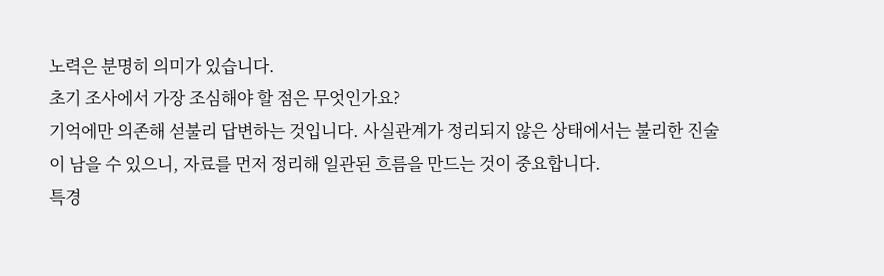노력은 분명히 의미가 있습니다.
초기 조사에서 가장 조심해야 할 점은 무엇인가요?
기억에만 의존해 섣불리 답변하는 것입니다. 사실관계가 정리되지 않은 상태에서는 불리한 진술이 남을 수 있으니, 자료를 먼저 정리해 일관된 흐름을 만드는 것이 중요합니다.
특경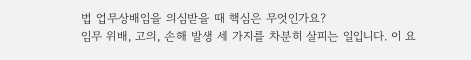법 업무상배임을 의심받을 때 핵심은 무엇인가요?
임무 위배, 고의, 손해 발생 세 가지를 차분히 살피는 일입니다. 이 요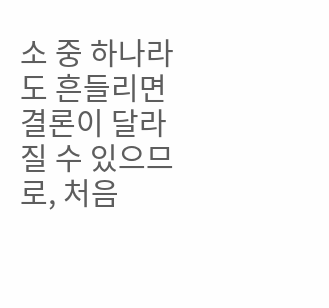소 중 하나라도 흔들리면 결론이 달라질 수 있으므로, 처음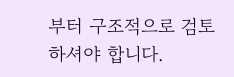부터 구조적으로 검토하셔야 합니다.